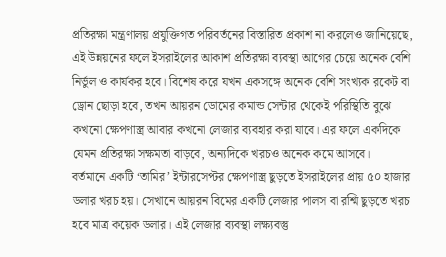প্রতিরক্ষা মন্ত্রণালয় প্রযুক্তিগত পরিবর্তনের বিস্তারিত প্রকাশ না করলেও জানিয়েছে, এই উন্নয়নের ফলে ইসরাইলের আকাশ প্রতিরক্ষা ব্যবস্থা আগের চেয়ে অনেক বেশি নির্ভুল ও কার্যকর হবে। বিশেষ করে যখন একসঙ্গে অনেক বেশি সংখ্যক রকেট বা ড্রোন ছোড়া হবে, তখন আয়রন ডোমের কমান্ড সেন্টার থেকেই পরিস্থিতি বুঝে কখনো ক্ষেপণাস্ত্র আবার কখনো লেজার ব্যবহার করা যাবে। এর ফলে একদিকে যেমন প্রতিরক্ষা সক্ষমতা বাড়বে, অন্যদিকে খরচও অনেক কমে আসবে।
বর্তমানে একটি ‘তামির’ ইন্টারসেপ্টর ক্ষেপণাস্ত্র ছুড়তে ইসরাইলের প্রায় ৫০ হাজার ডলার খরচ হয়। সেখানে আয়রন বিমের একটি লেজার পালস বা রশ্মি ছুড়তে খরচ হবে মাত্র কয়েক ডলার। এই লেজার ব্যবস্থা লক্ষ্যবস্তু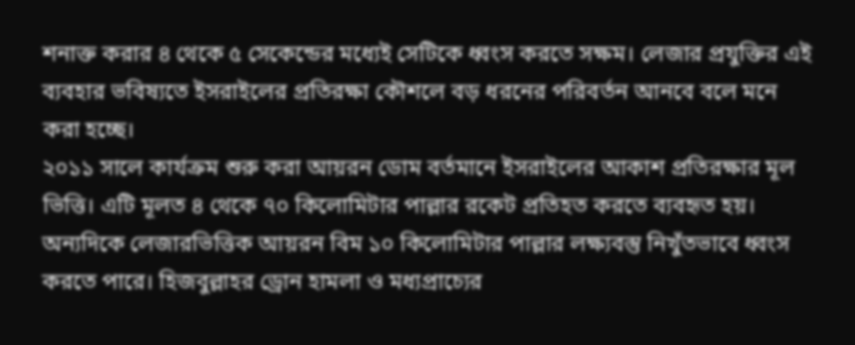শনাক্ত করার ৪ থেকে ৫ সেকেন্ডের মধ্যেই সেটিকে ধ্বংস করতে সক্ষম। লেজার প্রযুক্তির এই ব্যবহার ভবিষ্যতে ইসরাইলের প্রতিরক্ষা কৌশলে বড় ধরনের পরিবর্তন আনবে বলে মনে করা হচ্ছে।
২০১১ সালে কার্যক্রম শুরু করা আয়রন ডোম বর্তমানে ইসরাইলের আকাশ প্রতিরক্ষার মূল ভিত্তি। এটি মূলত ৪ থেকে ৭০ কিলোমিটার পাল্লার রকেট প্রতিহত করতে ব্যবহৃত হয়। অন্যদিকে লেজারভিত্তিক আয়রন বিম ১০ কিলোমিটার পাল্লার লক্ষ্যবস্তু নিখুঁতভাবে ধ্বংস করতে পারে। হিজবুল্লাহর ড্রোন হামলা ও মধ্যপ্রাচ্যের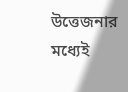উত্তেজনার মধ্যেই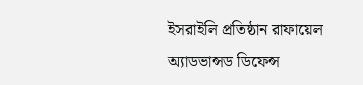ইসরাইলি প্রতিষ্ঠান রাফায়েল অ্যাডভান্সড ডিফেন্স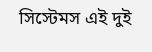সিস্টেমস এই দুই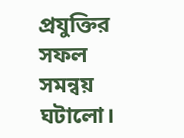প্রযুক্তির সফল সমন্বয় ঘটালো।